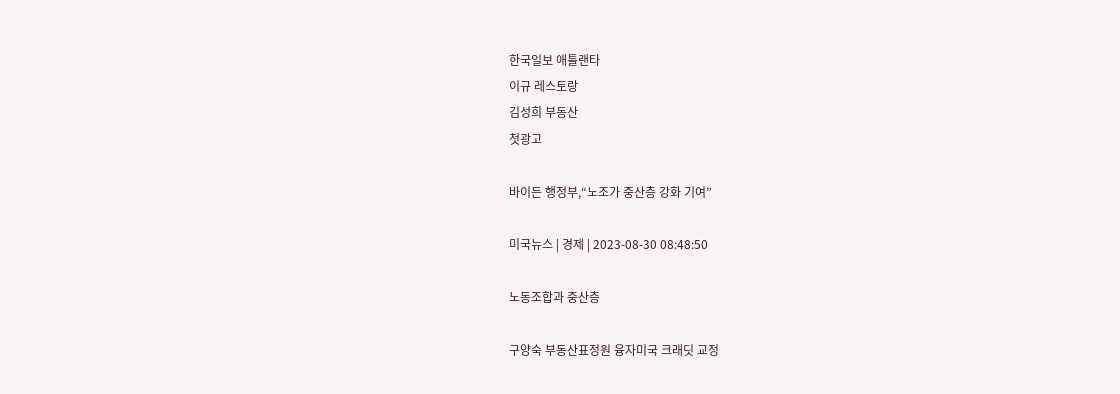한국일보 애틀랜타
이규 레스토랑
김성희 부동산
첫광고

바이든 행정부,“노조가 중산층 강화 기여”

미국뉴스 | 경제 | 2023-08-30 08:48:50

노동조합과 중산층

구양숙 부동산표정원 융자미국 크래딧 교정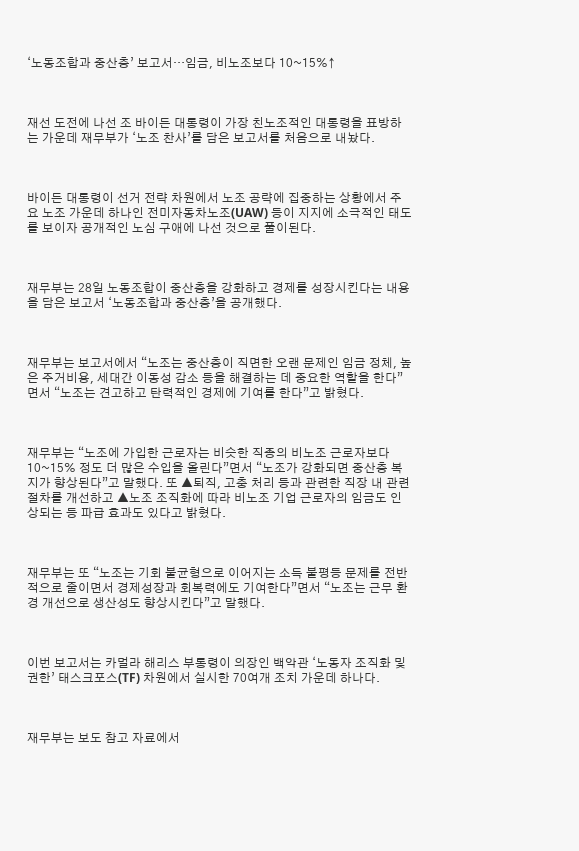‘노동조합과 중산층’ 보고서…임금, 비노조보다 10~15%↑



재선 도전에 나선 조 바이든 대통령이 가장 친노조적인 대통령을 표방하는 가운데 재무부가 ‘노조 찬사’를 담은 보고서를 처음으로 내놨다.



바이든 대통령이 선거 전략 차원에서 노조 공략에 집중하는 상황에서 주요 노조 가운데 하나인 전미자동차노조(UAW) 등이 지지에 소극적인 태도를 보이자 공개적인 노심 구애에 나선 것으로 풀이된다.



재무부는 28일 노동조합이 중산층을 강화하고 경제를 성장시킨다는 내용을 담은 보고서 ‘노동조합과 중산층’을 공개했다.



재무부는 보고서에서 “노조는 중산층이 직면한 오랜 문제인 임금 정체, 높은 주거비용, 세대간 이동성 감소 등을 해결하는 데 중요한 역할을 한다”면서 “노조는 견고하고 탄력적인 경제에 기여를 한다”고 밝혔다.



재무부는 “노조에 가입한 근로자는 비슷한 직종의 비노조 근로자보다 10~15% 정도 더 많은 수입을 올린다”면서 “노조가 강화되면 중산층 복지가 향상된다”고 말했다. 또 ▲퇴직, 고충 처리 등과 관련한 직장 내 관련 절차를 개선하고 ▲노조 조직화에 따라 비노조 기업 근로자의 임금도 인상되는 등 파급 효과도 있다고 밝혔다.



재무부는 또 “노조는 기회 불균형으로 이어지는 소득 불평등 문제를 전반적으로 줄이면서 경제성장과 회복력에도 기여한다”면서 “노조는 근무 환경 개선으로 생산성도 향상시킨다”고 말했다.



이번 보고서는 카멀라 해리스 부통령이 의장인 백악관 ‘노동자 조직화 및 권한’ 태스크포스(TF) 차원에서 실시한 70여개 조치 가운데 하나다.



재무부는 보도 참고 자료에서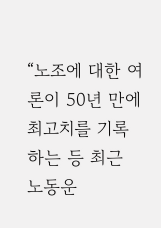“노조에 대한 여론이 50년 만에 최고치를 기록하는 등 최근 노동운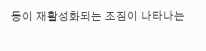동이 재활성화되는 조짐이 나타나는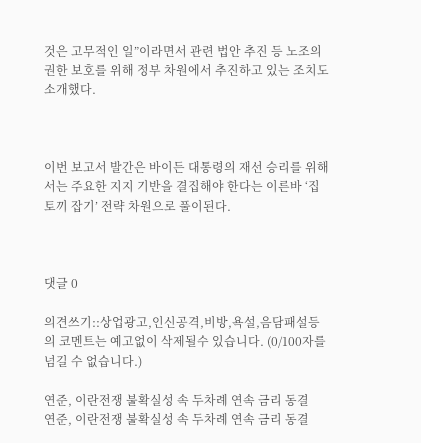것은 고무적인 일”이라면서 관련 법안 추진 등 노조의 권한 보호를 위해 정부 차원에서 추진하고 있는 조치도 소개했다.



이번 보고서 발간은 바이든 대통령의 재선 승리를 위해서는 주요한 지지 기반을 결집해야 한다는 이른바 ‘집토끼 잡기’ 전략 차원으로 풀이된다.



댓글 0

의견쓰기::상업광고,인신공격,비방,욕설,음담패설등의 코멘트는 예고없이 삭제될수 있습니다. (0/100자를 넘길 수 없습니다.)

연준, 이란전쟁 불확실성 속 두차례 연속 금리 동결
연준, 이란전쟁 불확실성 속 두차례 연속 금리 동결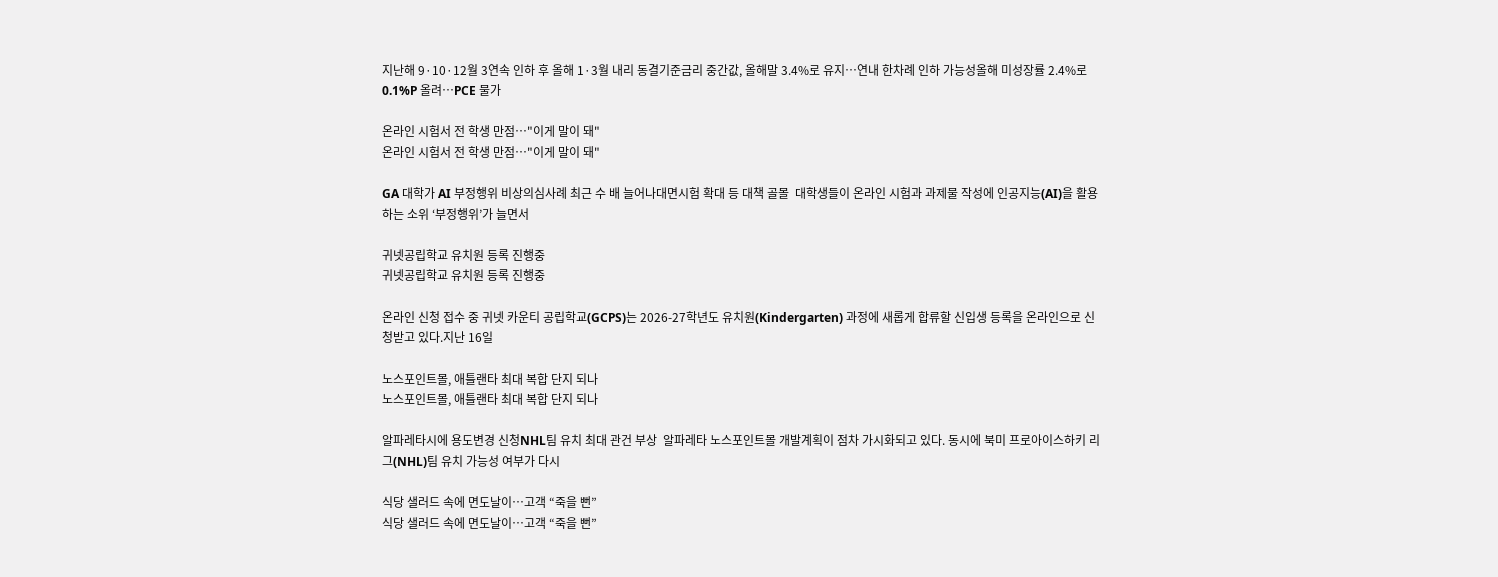지난해 9·10·12월 3연속 인하 후 올해 1·3월 내리 동결기준금리 중간값, 올해말 3.4%로 유지…연내 한차례 인하 가능성올해 미성장률 2.4%로 0.1%P 올려…PCE 물가

온라인 시험서 전 학생 만점…"이게 말이 돼"
온라인 시험서 전 학생 만점…"이게 말이 돼"

GA 대학가 AI 부정행위 비상의심사례 최근 수 배 늘어나대면시험 확대 등 대책 골몰  대학생들이 온라인 시험과 과제물 작성에 인공지능(AI)을 활용하는 소위 ‘부정행위’가 늘면서

귀넷공립학교 유치원 등록 진행중
귀넷공립학교 유치원 등록 진행중

온라인 신청 접수 중 귀넷 카운티 공립학교(GCPS)는 2026-27학년도 유치원(Kindergarten) 과정에 새롭게 합류할 신입생 등록을 온라인으로 신청받고 있다.지난 16일

노스포인트몰, 애틀랜타 최대 복합 단지 되나
노스포인트몰, 애틀랜타 최대 복합 단지 되나

알파레타시에 용도변경 신청NHL팀 유치 최대 관건 부상  알파레타 노스포인트몰 개발계획이 점차 가시화되고 있다. 동시에 북미 프로아이스하키 리그(NHL)팀 유치 가능성 여부가 다시

식당 샐러드 속에 면도날이…고객 “죽을 뻔”
식당 샐러드 속에 면도날이…고객 “죽을 뻔”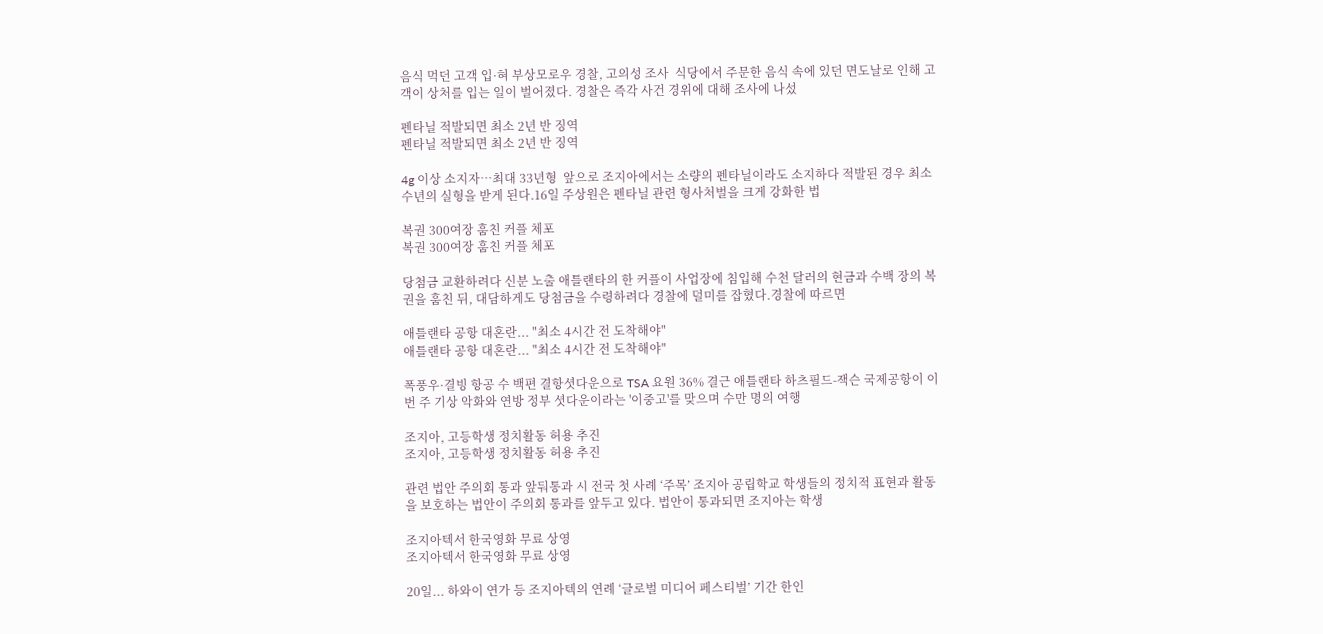음식 먹던 고객 입·혀 부상모로우 경찰, 고의성 조사  식당에서 주문한 음식 속에 있던 면도날로 인해 고객이 상처를 입는 일이 벌어졌다. 경찰은 즉각 사건 경위에 대해 조사에 나섰

펜타닐 적발되면 최소 2년 반 징역
펜타닐 적발되면 최소 2년 반 징역

4g 이상 소지자…최대 33년형  앞으로 조지아에서는 소량의 펜타닐이라도 소지하다 적발된 경우 최소 수년의 실형을 받게 된다.16일 주상원은 펜타닐 관련 형사처벌을 크게 강화한 법

복권 300여장 훔친 커플 체포
복권 300여장 훔친 커플 체포

당첨금 교환하려다 신분 노출 애틀랜타의 한 커플이 사업장에 침입해 수천 달러의 현금과 수백 장의 복권을 훔친 뒤, 대담하게도 당첨금을 수령하려다 경찰에 덜미를 잡혔다.경찰에 따르면

애틀랜타 공항 대혼란... "최소 4시간 전 도착해야"
애틀랜타 공항 대혼란... "최소 4시간 전 도착해야"

폭풍우·결빙 항공 수 백편 결항셧다운으로 TSA 요원 36% 결근 애틀랜타 하츠필드-잭슨 국제공항이 이번 주 기상 악화와 연방 정부 셧다운이라는 '이중고'를 맞으며 수만 명의 여행

조지아, 고등학생 정치활동 허용 추진
조지아, 고등학생 정치활동 허용 추진

관련 법안 주의회 통과 앞둬통과 시 전국 첫 사례 ‘주목’ 조지아 공립학교 학생들의 정치적 표현과 활동을 보호하는 법안이 주의회 통과를 앞두고 있다. 법안이 통과되면 조지아는 학생

조지아텍서 한국영화 무료 상영
조지아텍서 한국영화 무료 상영

20일... 하와이 연가 등 조지아텍의 연례 ‘글로벌 미디어 페스티벌’ 기간 한인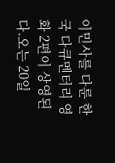이민사를 다룬 한국 다큐멘터리 영화 2편이 상영된다.오는 20일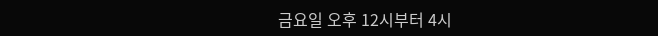금요일 오후 12시부터 4시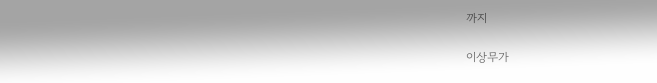까지

이상무가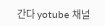간다 yotube 채널